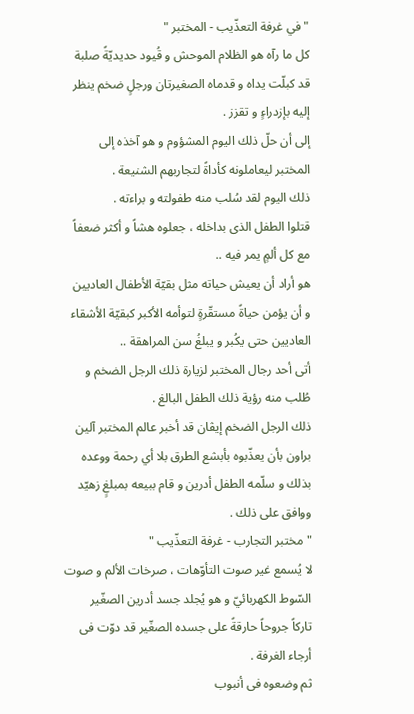" في غرفة التعذّيب - المختبر "
كل ما رآه هو الظلام الموحش و قُيود حديديّةً صلبة
قد كبلّت يداه و قدماه الصغيرتان ورجلٍ ضخم ينظر
إليه بإزدراءٍ و تقزز .
إلى أن حلّ ذلك اليوم المشؤوم و هو آخذه إلى
المختبر ليعاملونه كأداةً لتجاربهم الشنيعة .
ذلك اليوم لقد سُلب منه طفولته و براءته .
قتلوا الطفل الذى بداخله ، جعلوه هشاً و أكثر ضعفاً
مع كل ألمٍ يمر فيه ..
هو أراد أن يعيش حياته مثل بقيّة الأطفال العاديين
و أن يؤمن حياةً مستقّرةٍ لتوأمه الأكبر كبقيّة الأشقاء
العاديين حتى يكُبر و يبلغُ سن المراهقة ..
أتى أحد رجال المختبر لزيارة ذلك الرجل الضخم و
طُلب منه رؤية ذلك الطفل البالغ .
ذلك الرجل الضخم إيڤان قد أخبر عالم المختبر آلين
براون بأن يعذّبوه بأبشع الطرق بلا أي رحمة ووعده
بذلك و سلّمه الطفل أدرين و قام ببيعه بمبلغٍ زهيّد
ووافق على ذلك .
" مختبر التجارب - غرفة التعذّيب "
لا يُسمع غير صوت التأوّهات ، صرخات الألم و صوت
السّوط الكهربائيّ و هو يُجلد جسد أدرين الصغّير
تاركاً جروحاً حارقةً على جسده الصغّير قد دوّت فى
أرجاء الغرفة .
ثم وضعوه فى أنبوب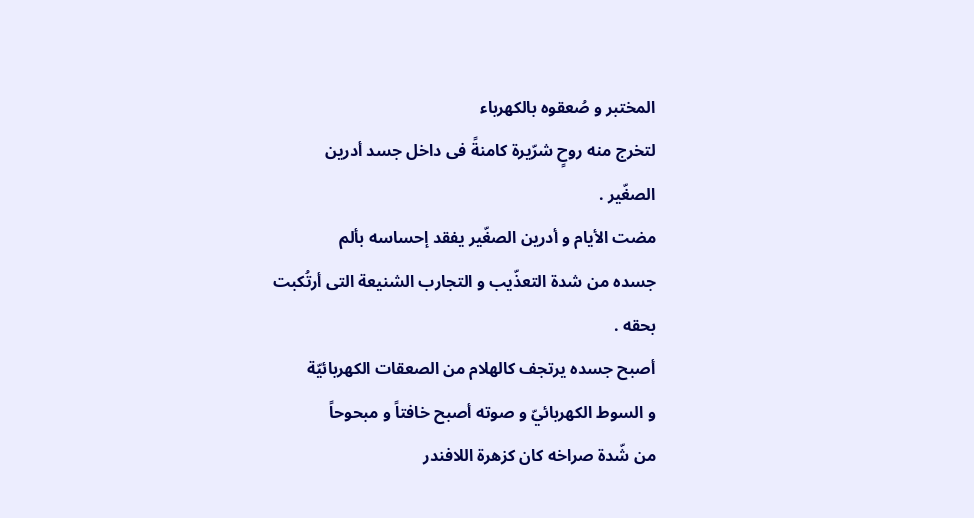المختبر و صُعقوه بالكهرباء
لتخرج منه روحٍ شرّيرة كامنةً فى داخل جسد أدرين
الصغّير .
مضت الأيام و أدرين الصغّير يفقد إحساسه بألم
جسده من شدة التعذّيب و التجارب الشنيعة التى أرتُكبت
بحقه .
أصبح جسده يرتجف كالهلام من الصعقات الكهربائيّة
و السوط الكهربائيّ و صوته أصبح خافتاً و مبحوحاً
من شّدة صراخه كان كزهرة اللافندر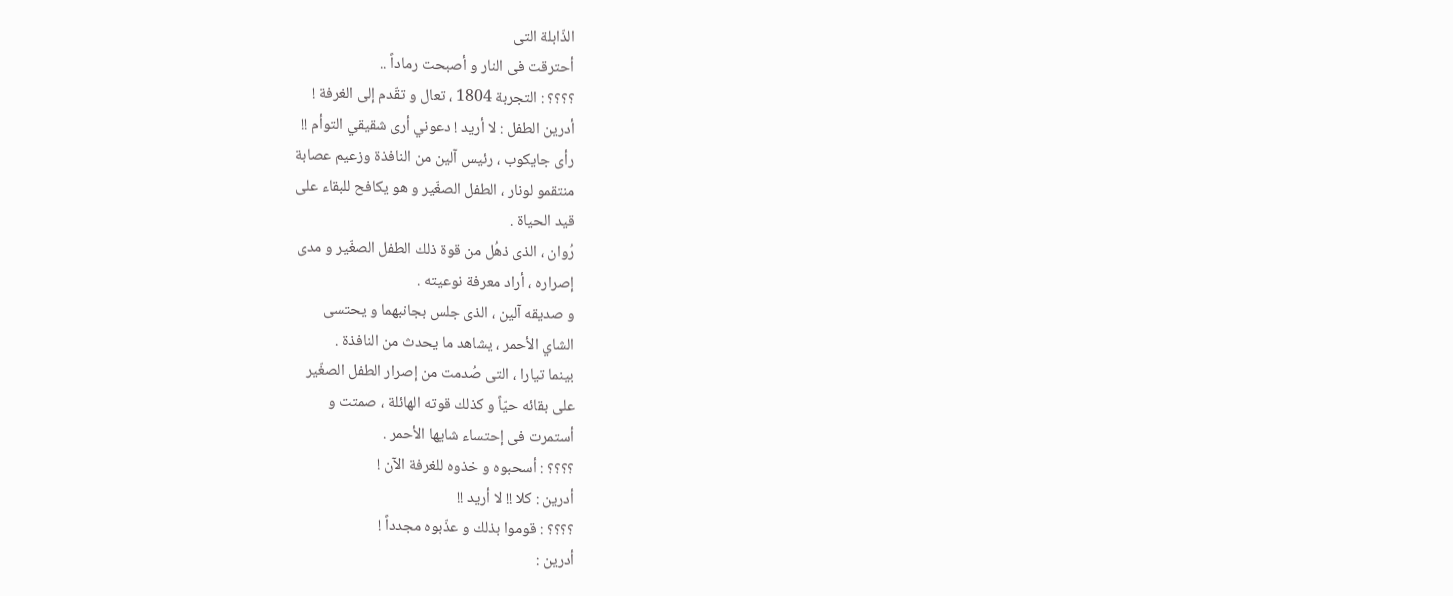الذّابلة التى
أحترقت فى النار و أصبحت رماداً ..
؟؟؟؟ : التجربة 1804 ، تعال و تقّدم إلى الغرفة !
أدرين الطفل : لا أريد ! دعوني أرى شقيقي التوأم !!
رأى جايكوب ، رئيس آلين من النافذة وزعيم عصابة
منتقمو لونار ، الطفل الصغّير و هو يكافح للبقاء على
قيد الحياة .
رُوان ، الذى ذهُل من قوة ذلك الطفل الصغّير و مدى
إصراره ، أراد معرفة نوعيته .
و صديقه آلين ، الذى جلس بجانبهما و يحتسى
الشاي الأحمر ، يشاهد ما يحدث من النافذة .
بينما تيارا ، التى صُدمت من إصرار الطفل الصغّير
على بقائه حيّاً و كذلك قوته الهائلة ، صمتت و
أستمرت فى إحتساء شايها الأحمر .
؟؟؟؟ : أسحبوه و خذوه للغرفة الآن !
أدرين : كلا !! لا أريد !!
؟؟؟؟ : قوموا بذلك و عذّبوه مجدداً !
أدرين :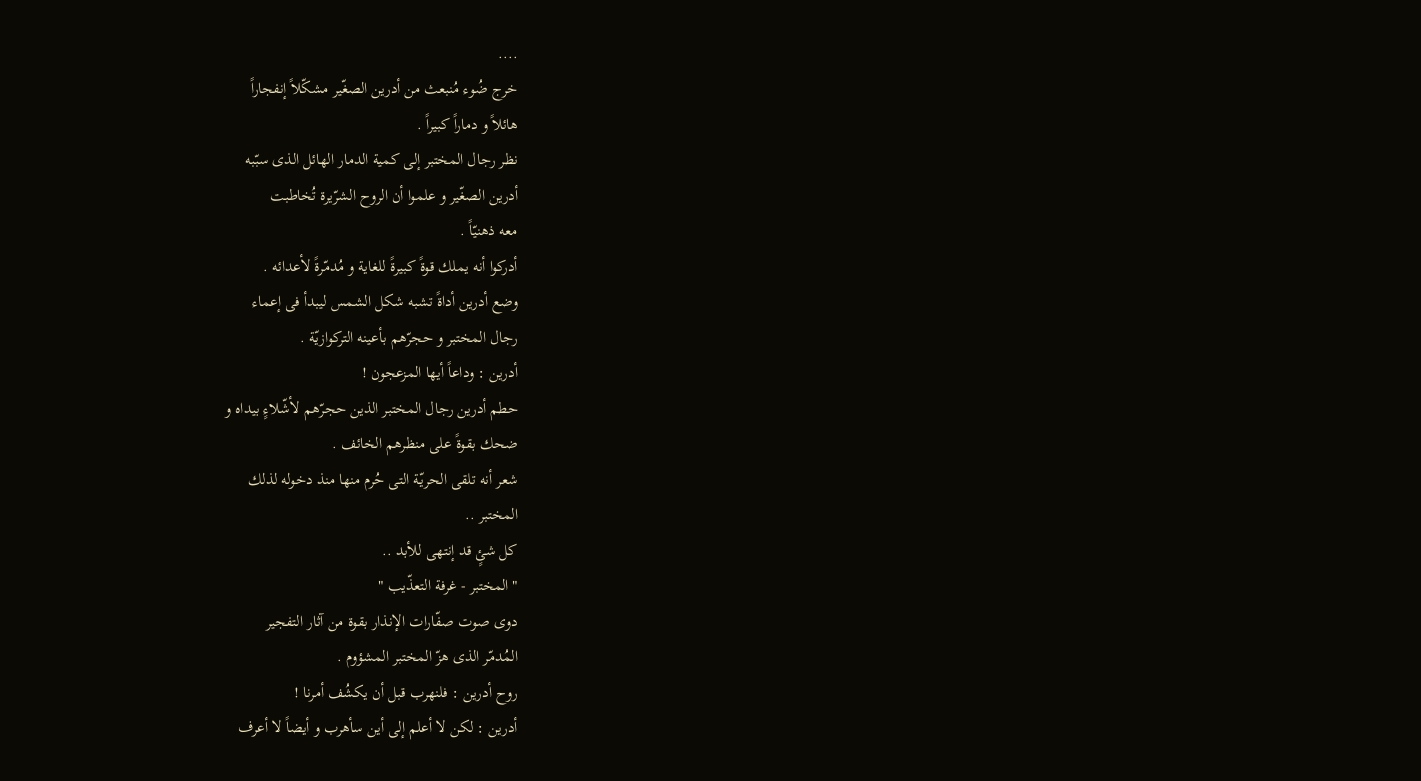....
خرج ضُوء مُنبعث من أدرين الصغّير مشكّلاً إنفجاراً
هائلاً و دماراً كبيراً .
نظر رجال المختبر إلى كمية الدمار الهائل الذى سبّبه
أدرين الصغّير و علموا أن الروح الشرّيرة تُخاطبت
معه ذهنيّاً .
أدركوا أنه يملك قوةً كبيرةً للغاية و مُدمّرةً لأعدائه .
وضع أدرين أداةً تشبه شكل الشمس ليبدأ فى إعماء
رجال المختبر و حجرّهم بأعينه التركوازيّة .
أدرين : وداعاً أيها المزعجون !
حطم أدرين رجال المختبر الذين حجرّهم لأشّلاءٍ بيداه و
ضحك بقوةً على منظرهم الخائف .
شعر أنه تلقى الحريّة التى حُرم منها منذ دخوله لذلك
المختبر ..
كل شئٍ قد إنتهى للأبد ..
"المختبر - غرفة التعذّيب "
دوى صوت صفّارات الإنذار بقوة من آثار التفجير
المُدمّر الذى هزّ المختبر المشؤوم .
روح أدرين : فلنهرب قبل أن يكشُف أمرنا !
أدرين : لكن لا أعلم إلى أين سأهرب و أيضاً لا أعرف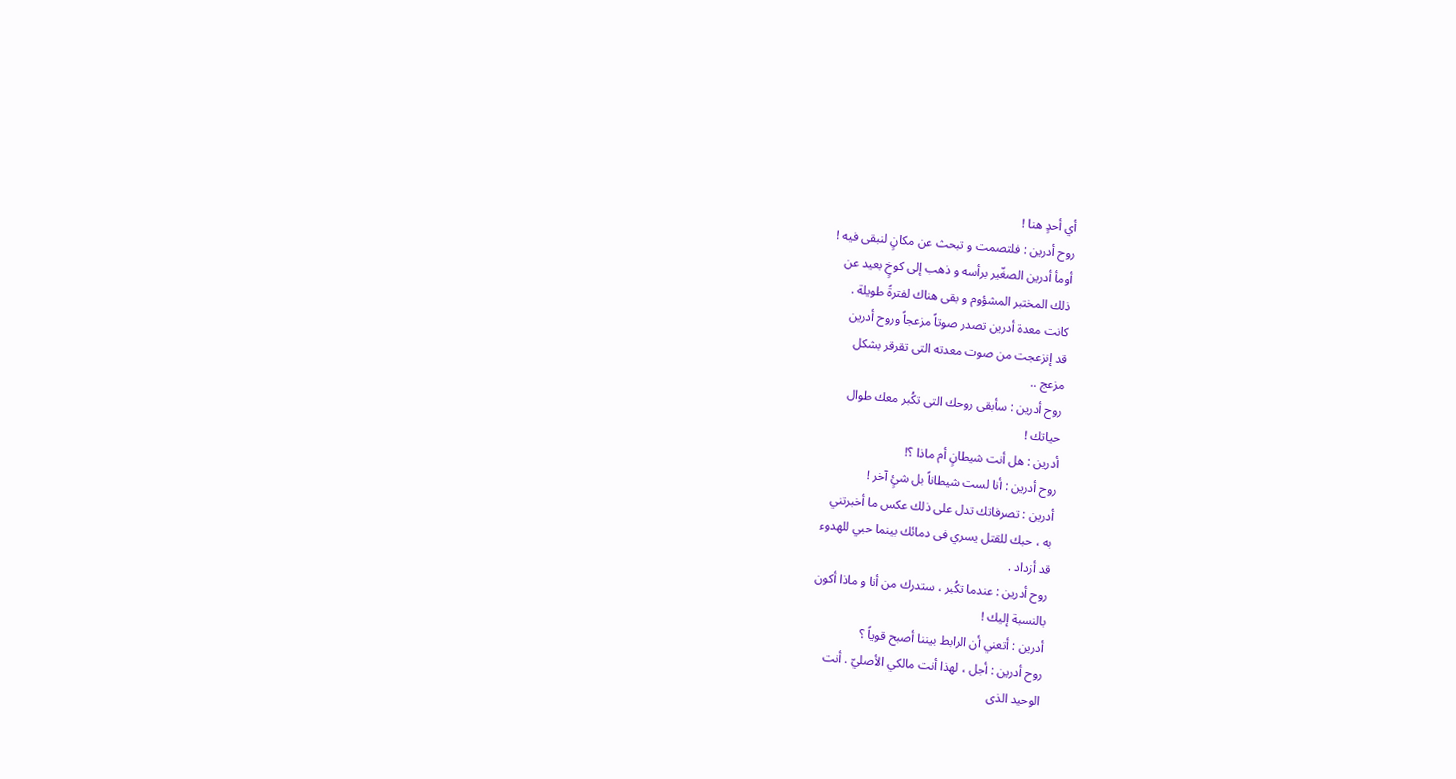أي أحدٍ هنا !
روح أدرين : فلتصمت و تبحث عن مكانٍ لنبقى فيه !
أومأ أدرين الصغّير برأسه و ذهب إلى كوخٍ بعيد عن
ذلك المختبر المشؤوم و بقى هناك لفترةً طويلة .
كانت معدة أدرين تصدر صوتاً مزعجاً وروح أدرين
قد إنزعجت من صوت معدته التى تقرقر بشكل
مزعج ..
روح أدرين : سأبقى روحك التى تكُبر معك طوال
حياتك !
أدرين : هل أنت شيطانٍ أم ماذا ؟!
روح أدرين : أنا لست شيطاناً بل شئٍ آخر !
أدرين : تصرفاتك تدل على ذلك عكس ما أخبرتني
به ، حبك للقتل يسري فى دمائك بينما حبي للهدوء
قد أزداد .
روح أدرين : عندما تكُبر ، ستدرك من أنا و ماذا أكون
بالنسبة إليك !
أدرين : أتعني أن الرابط بيننا أصبح قوياً ؟
روح أدرين : أجل ، لهذا أنت مالكي الأصليّ . أنت
الوحيد الذى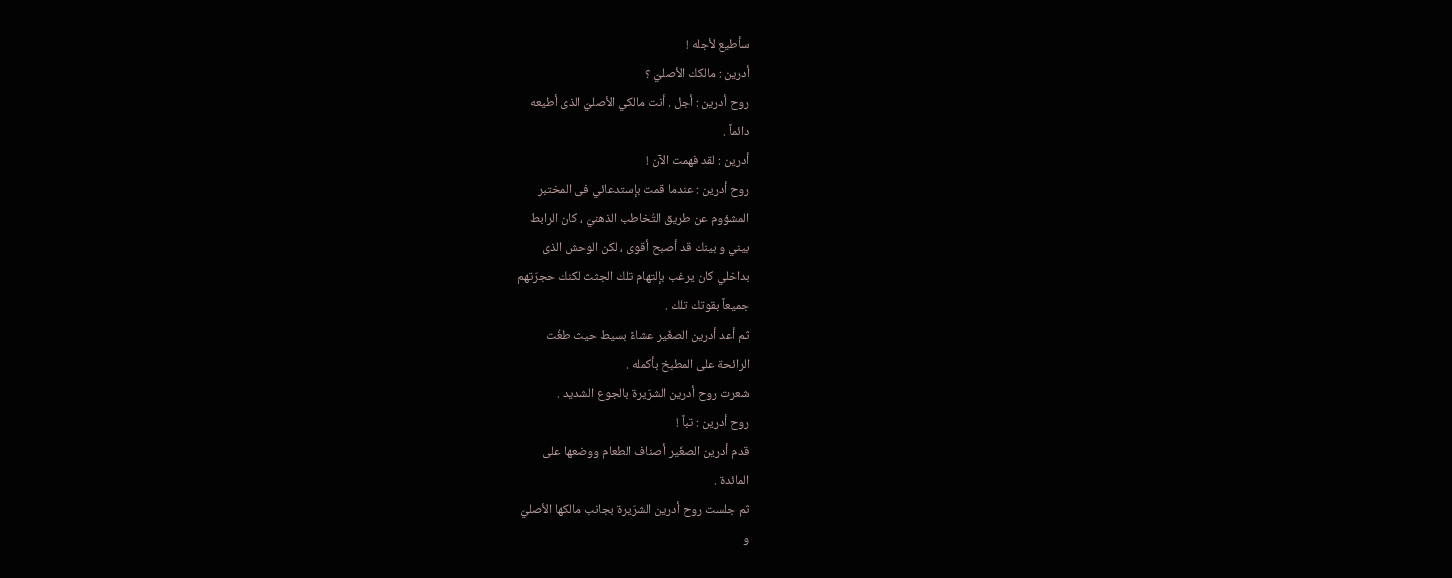سأطيع لأجله !
أدرين : مالكك الأصليّ ؟
روح أدرين : أجل . أنت مالكي الأصليّ الذى أطيعه
دائماً .
أدرين : لقد فهمت الآن !
روح أدرين : عندما قمت بإستدعائي فى المختبر
المشؤوم عن طريق التُخاطب الذهنيّ ، كان الرابط
بيني و بينك قد أصبح أقوى ، لكن الوحش الذى
بداخلي كان يرغب بإلتهام تلك الجثث لكنك حجرّتهم
جميعاً بقوتك تلك .
ثم أعد أدرين الصغّير عشاءً بسيط حيث طغُت
الرائحة على المطبخ بأكمله .
شعرت روح أدرين الشرّيرة بالجوع الشديد .
روح أدرين : تباً !
قدم أدرين الصغّير أصناف الطعام ووضعها على
المائدة .
ثم جلست روح أدرين الشرّيرة بجانب مالكها الأصليّ
و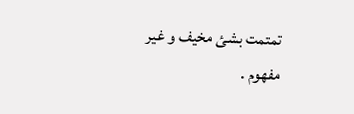تمتمت بشئ مخيف و غير مفهوم .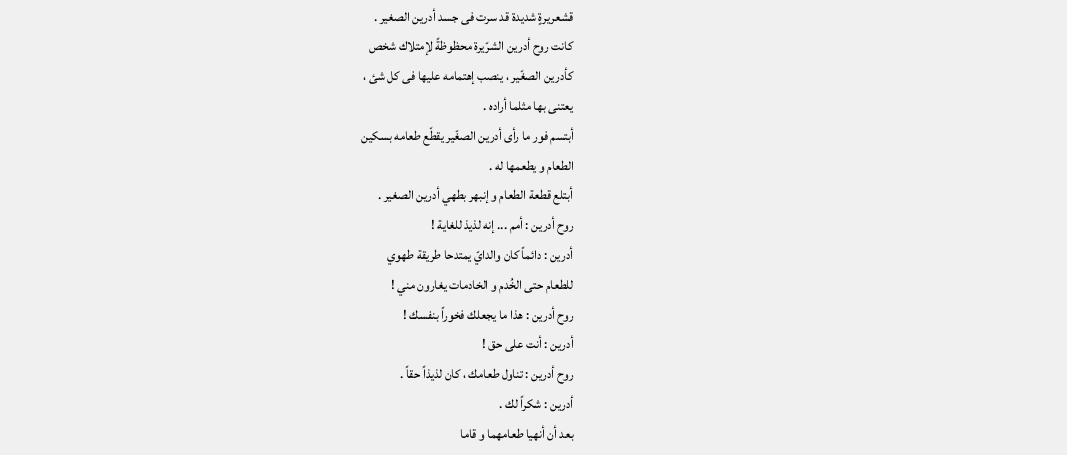قشعريرةٍ شديدة قد سرت فى جسد أدرين الصغير .
كانت روح أدرين الشرّيرة محظوظةً لإمتلاك شخص
كأدرين الصغّير ، ينصب إهتمامه عليها فى كل شئ ،
يعتنى بها مثلما أراده .
أبتسم فور ما رأى أدرين الصغّير يقطّع طعامه بسكين
الطعام و يطعمها له .
أبتلع قطعة الطعام و إنبهر بطهي أدرين الصغير .
روح أدرين : أمم ... إنه لذيذ للغاية !
أدرين : دائماً كان والدايّ يمتدحا طريقة طهوي
للطعام حتى الخُدم و الخادمات يغارون مني !
روح أدرين : هذا ما يجعلك فخوراً بنفسك !
أدرين : أنت على حق !
روح أدرين : تناول طعامك ، كان لذيذاً حقاً .
أدرين : شكراً لك .
بعد أن أنهيا طعامهما و قاما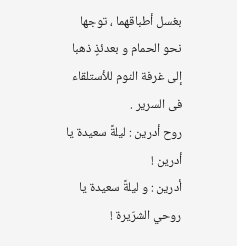بغسل أطباقهما ، توجها
نحو الحمام و بعدئذٍ ذهبا إلى غرفة النوم للأستلقاء
فى السرير .
روح أدرين : ليلةً سعيدة يا أدرين !
أدرين : و ليلةً سعيدة يا روحي الشرّيرة !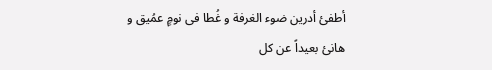أطفئ أدرين ضوء الغرفة و غُطا فى نومٍ عمُيق و
هانئ بعيداً عن كل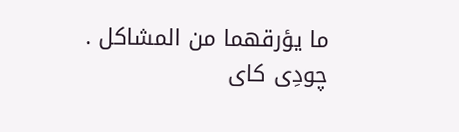ما يؤرقهما من المشاكل .
چودِى كاى